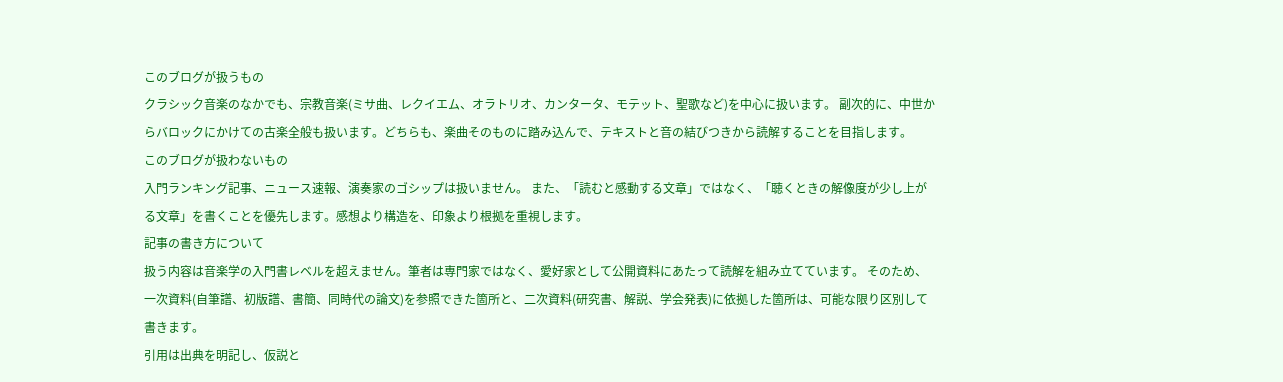このブログが扱うもの
クラシック音楽のなかでも、宗教音楽(ミサ曲、レクイエム、オラトリオ、カンタータ、モテット、聖歌など)を中心に扱います。 副次的に、中世からバロックにかけての古楽全般も扱います。どちらも、楽曲そのものに踏み込んで、テキストと音の結びつきから読解することを目指します。
このブログが扱わないもの
入門ランキング記事、ニュース速報、演奏家のゴシップは扱いません。 また、「読むと感動する文章」ではなく、「聴くときの解像度が少し上がる文章」を書くことを優先します。感想より構造を、印象より根拠を重視します。
記事の書き方について
扱う内容は音楽学の入門書レベルを超えません。筆者は専門家ではなく、愛好家として公開資料にあたって読解を組み立てています。 そのため、一次資料(自筆譜、初版譜、書簡、同時代の論文)を参照できた箇所と、二次資料(研究書、解説、学会発表)に依拠した箇所は、可能な限り区別して書きます。
引用は出典を明記し、仮説と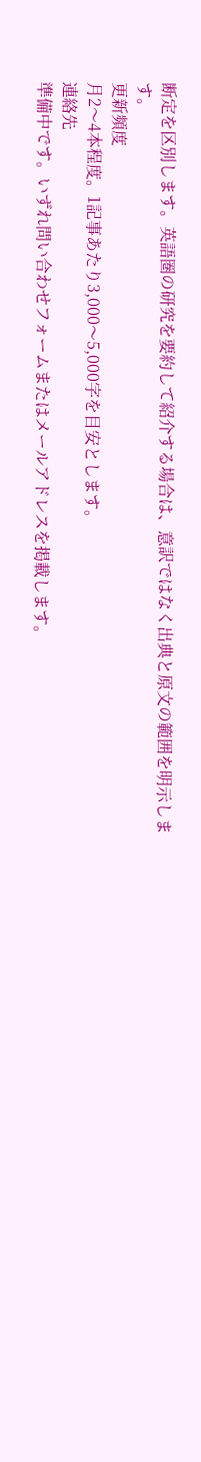断定を区別します。英語圏の研究を要約して紹介する場合は、意訳ではなく出典と原文の範囲を明示します。
更新頻度
月2〜4本程度。1記事あたり3,000〜5,000字を目安とします。
連絡先
準備中です。いずれ問い合わせフォームまたはメールアドレスを掲載します。